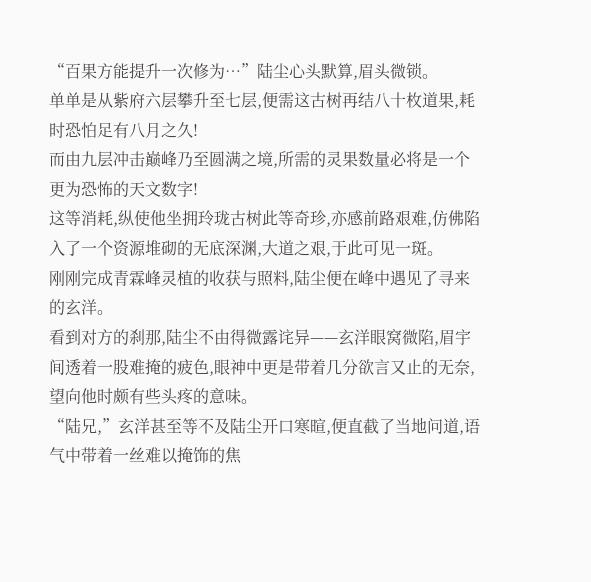“百果方能提升一次修为…”陆尘心头默算,眉头微锁。
单单是从紫府六层攀升至七层,便需这古树再结八十枚道果,耗时恐怕足有八月之久!
而由九层冲击巅峰乃至圆满之境,所需的灵果数量必将是一个更为恐怖的天文数字!
这等消耗,纵使他坐拥玲珑古树此等奇珍,亦感前路艰难,仿佛陷入了一个资源堆砌的无底深渊,大道之艰,于此可见一斑。
刚刚完成青霖峰灵植的收获与照料,陆尘便在峰中遇见了寻来的玄洋。
看到对方的刹那,陆尘不由得微露诧异——玄洋眼窝微陷,眉宇间透着一股难掩的疲色,眼神中更是带着几分欲言又止的无奈,望向他时颇有些头疼的意味。
“陆兄,”玄洋甚至等不及陆尘开口寒暄,便直截了当地问道,语气中带着一丝难以掩饰的焦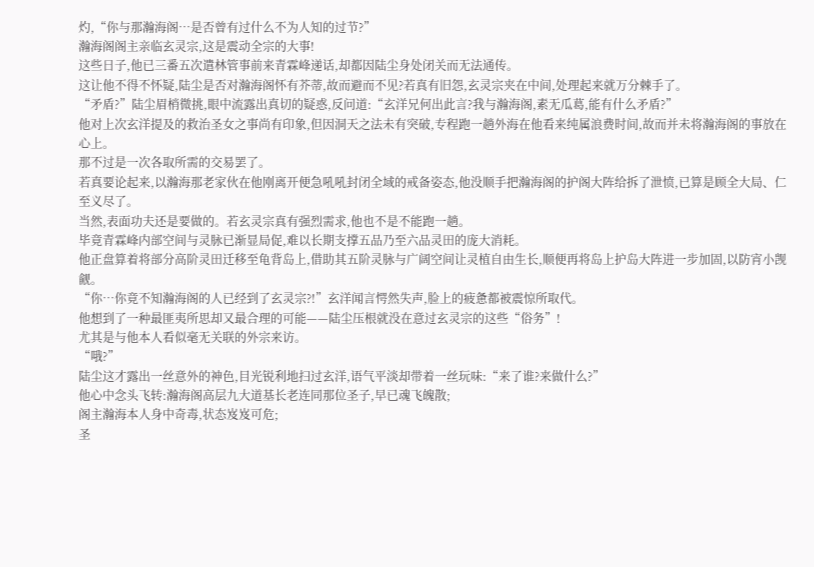灼,“你与那瀚海阁…是否曾有过什么不为人知的过节?”
瀚海阁阁主亲临玄灵宗,这是震动全宗的大事!
这些日子,他已三番五次遣林管事前来青霖峰递话,却都因陆尘身处闭关而无法通传。
这让他不得不怀疑,陆尘是否对瀚海阁怀有芥蒂,故而避而不见?若真有旧怨,玄灵宗夹在中间,处理起来就万分棘手了。
“矛盾?”陆尘眉梢微挑,眼中流露出真切的疑惑,反问道:“玄洋兄何出此言?我与瀚海阁,素无瓜葛,能有什么矛盾?”
他对上次玄洋提及的救治圣女之事尚有印象,但因洞天之法未有突破,专程跑一趟外海在他看来纯属浪费时间,故而并未将瀚海阁的事放在心上。
那不过是一次各取所需的交易罢了。
若真要论起来,以瀚海那老家伙在他刚离开便急吼吼封闭全域的戒备姿态,他没顺手把瀚海阁的护阁大阵给拆了泄愤,已算是顾全大局、仁至义尽了。
当然,表面功夫还是要做的。若玄灵宗真有强烈需求,他也不是不能跑一趟。
毕竟青霖峰内部空间与灵脉已渐显局促,难以长期支撑五品乃至六品灵田的庞大消耗。
他正盘算着将部分高阶灵田迁移至龟背岛上,借助其五阶灵脉与广阔空间让灵植自由生长,顺便再将岛上护岛大阵进一步加固,以防宵小觊觎。
“你…你竟不知瀚海阁的人已经到了玄灵宗?!”玄洋闻言愕然失声,脸上的疲惫都被震惊所取代。
他想到了一种最匪夷所思却又最合理的可能——陆尘压根就没在意过玄灵宗的这些“俗务”!
尤其是与他本人看似毫无关联的外宗来访。
“哦?”
陆尘这才露出一丝意外的神色,目光锐利地扫过玄洋,语气平淡却带着一丝玩味:“来了谁?来做什么?”
他心中念头飞转:瀚海阁高层九大道基长老连同那位圣子,早已魂飞魄散;
阁主瀚海本人身中奇毒,状态岌岌可危;
圣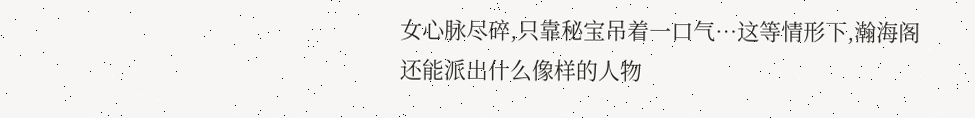女心脉尽碎,只靠秘宝吊着一口气…这等情形下,瀚海阁还能派出什么像样的人物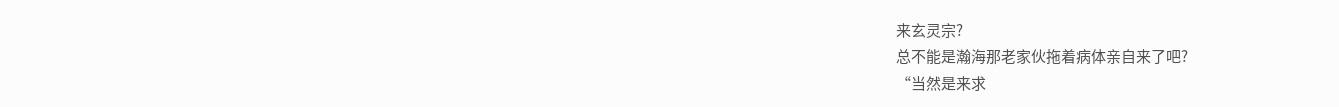来玄灵宗?
总不能是瀚海那老家伙拖着病体亲自来了吧?
“当然是来求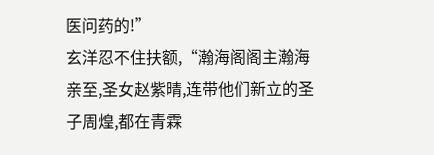医问药的!”
玄洋忍不住扶额,“瀚海阁阁主瀚海亲至,圣女赵紫晴,连带他们新立的圣子周煌,都在青霖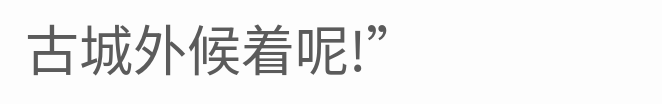古城外候着呢!”